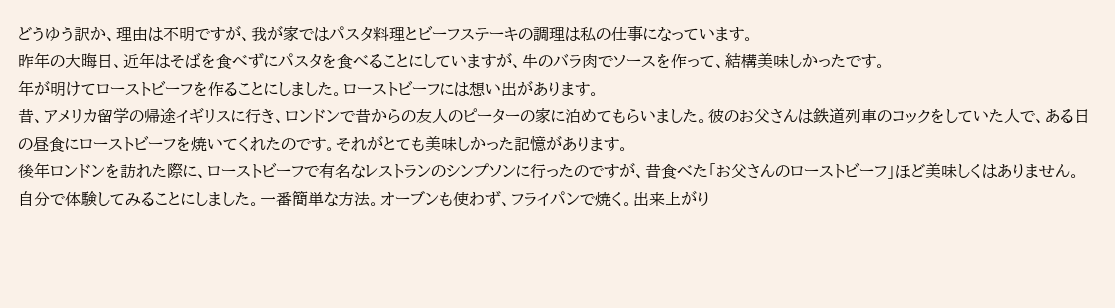どうゆう訳か、理由は不明ですが、我が家ではパスタ料理とビーフステーキの調理は私の仕事になっています。
昨年の大晦日、近年はそばを食べずにパスタを食べることにしていますが、牛のバラ肉でソースを作って、結構美味しかったです。
年が明けてローストビーフを作ることにしました。ローストビーフには想い出があります。
昔、アメリカ留学の帰途イギリスに行き、ロンドンで昔からの友人のピーターの家に泊めてもらいました。彼のお父さんは鉄道列車のコックをしていた人で、ある日の昼食にローストビーフを焼いてくれたのです。それがとても美味しかった記憶があります。
後年ロンドンを訪れた際に、ローストビーフで有名なレストランのシンプソンに行ったのですが、昔食べた「お父さんのローストビーフ」ほど美味しくはありません。
自分で体験してみることにしました。一番簡単な方法。オーブンも使わず、フライパンで焼く。出来上がり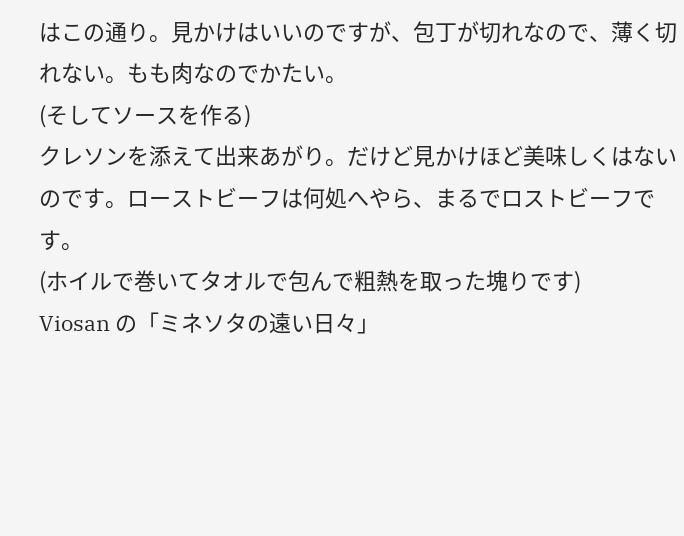はこの通り。見かけはいいのですが、包丁が切れなので、薄く切れない。もも肉なのでかたい。
(そしてソースを作る)
クレソンを添えて出来あがり。だけど見かけほど美味しくはないのです。ローストビーフは何処へやら、まるでロストビーフです。
(ホイルで巻いてタオルで包んで粗熱を取った塊りです)
Viosan の「ミネソタの遠い日々」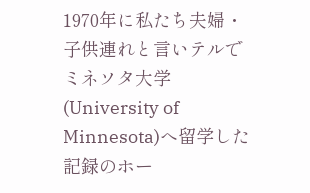1970年に私たち夫婦・子供連れと言いテルでミネソタ大学(University of Minnesota)へ留学した記録のホー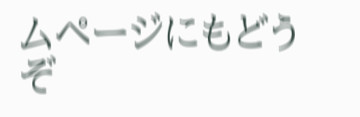ムページにもどうぞ